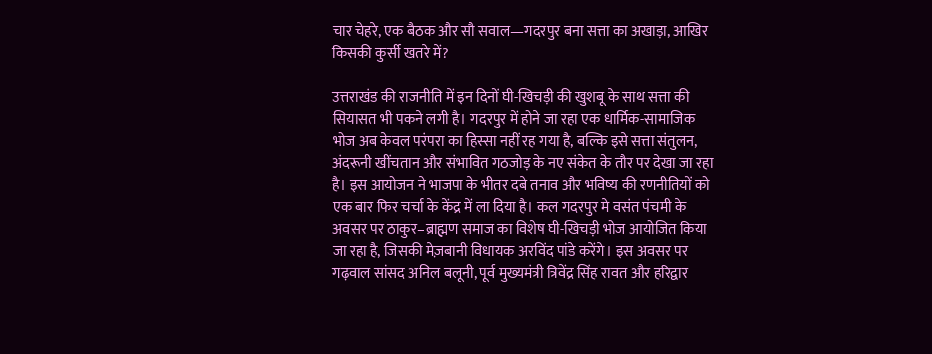चार चेहरे, एक बैठक और सौ सवाल—गदरपुर बना सत्ता का अखाड़ा, आखिर किसकी कुर्सी खतरे में?

उत्तराखंड की राजनीति में इन दिनों घी-खिचड़ी की खुशबू के साथ सत्ता की सियासत भी पकने लगी है। गदरपुर में होने जा रहा एक धार्मिक-सामाजिक भोज अब केवल परंपरा का हिस्सा नहीं रह गया है, बल्कि इसे सत्ता संतुलन, अंदरूनी खींचतान और संभावित गठजोड़ के नए संकेत के तौर पर देखा जा रहा है। इस आयोजन ने भाजपा के भीतर दबे तनाव और भविष्य की रणनीतियों को एक बार फिर चर्चा के केंद्र में ला दिया है। कल गदरपुर मे वसंत पंचमी के अवसर पर ठाकुर–ब्राह्मण समाज का विशेष घी-खिचड़ी भोज आयोजित किया जा रहा है, जिसकी मेज़बानी विधायक अरविंद पांडे करेंगे। इस अवसर पर गढ़वाल सांसद अनिल बलूनी, पूर्व मुख्यमंत्री त्रिवेंद्र सिंह रावत और हरिद्वार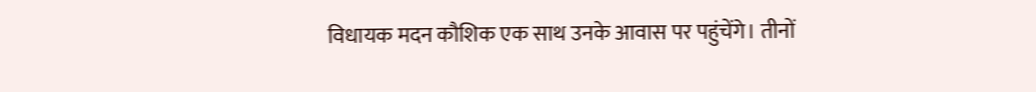विधायक मदन कौशिक एक साथ उनके आवास पर पहुंचेंगे। तीनों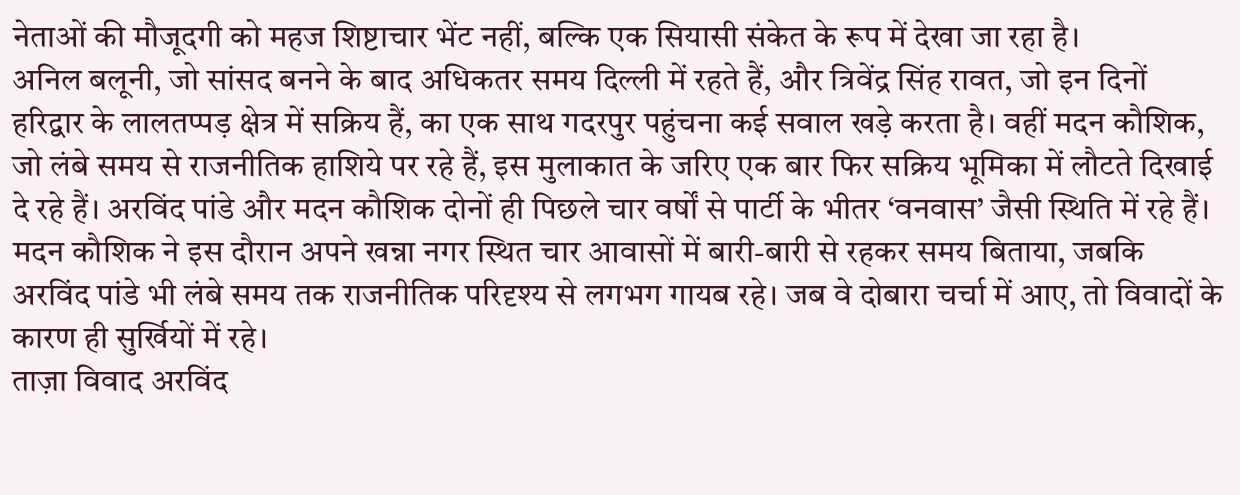नेताओं की मौजूदगी को महज शिष्टाचार भेंट नहीं, बल्कि एक सियासी संकेत के रूप में देखा जा रहा है।
अनिल बलूनी, जो सांसद बनने के बाद अधिकतर समय दिल्ली में रहते हैं, और त्रिवेंद्र सिंह रावत, जो इन दिनों हरिद्वार के लालतप्पड़ क्षेत्र में सक्रिय हैं, का एक साथ गदरपुर पहुंचना कई सवाल खड़े करता है। वहीं मदन कौशिक, जो लंबे समय से राजनीतिक हाशिये पर रहे हैं, इस मुलाकात के जरिए एक बार फिर सक्रिय भूमिका में लौटते दिखाई दे रहे हैं। अरविंद पांडे और मदन कौशिक दोनों ही पिछले चार वर्षों से पार्टी के भीतर ‘वनवास’ जैसी स्थिति में रहे हैं। मदन कौशिक ने इस दौरान अपने खन्ना नगर स्थित चार आवासों में बारी-बारी से रहकर समय बिताया, जबकि अरविंद पांडे भी लंबे समय तक राजनीतिक परिदृश्य से लगभग गायब रहे। जब वे दोबारा चर्चा में आए, तो विवादों के कारण ही सुर्खियों में रहे।
ताज़ा विवाद अरविंद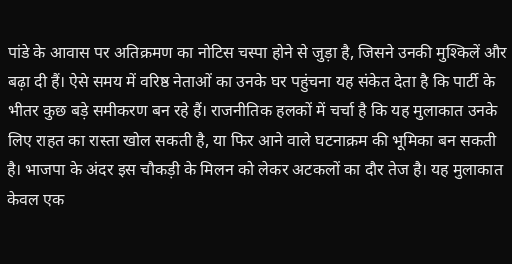पांडे के आवास पर अतिक्रमण का नोटिस चस्पा होने से जुड़ा है, जिसने उनकी मुश्किलें और बढ़ा दी हैं। ऐसे समय में वरिष्ठ नेताओं का उनके घर पहुंचना यह संकेत देता है कि पार्टी के भीतर कुछ बड़े समीकरण बन रहे हैं। राजनीतिक हलकों में चर्चा है कि यह मुलाकात उनके लिए राहत का रास्ता खोल सकती है, या फिर आने वाले घटनाक्रम की भूमिका बन सकती है। भाजपा के अंदर इस चौकड़ी के मिलन को लेकर अटकलों का दौर तेज है। यह मुलाकात केवल एक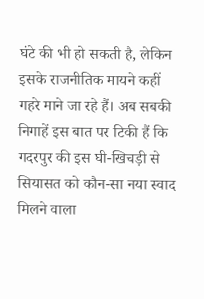घंटे की भी हो सकती है, लेकिन इसके राजनीतिक मायने कहीं गहरे माने जा रहे हैं। अब सबकी निगाहें इस बात पर टिकी हैं कि गदरपुर की इस घी-खिचड़ी से सियासत को कौन-सा नया स्वाद मिलने वाला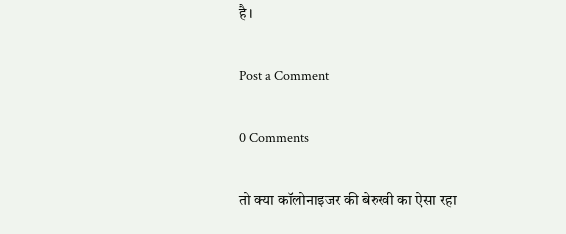है।

Post a Comment

0 Comments

तो क्या कॉलोनाइजर की बेरुखी का ऐसा रहा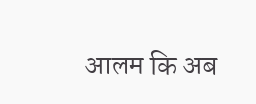आलम कि अब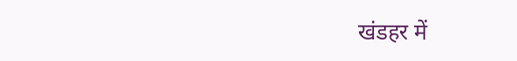खंडहर में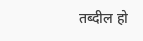तब्दील हो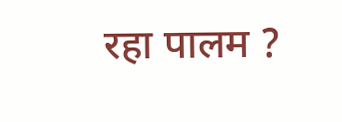रहा पालम ?